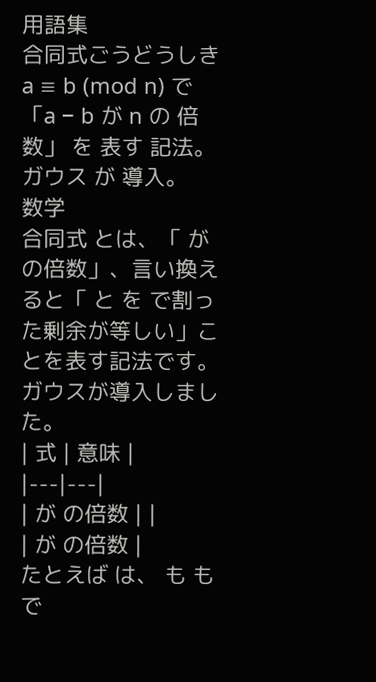用語集
合同式ごうどうしき
a ≡ b (mod n) で 「a − b が n の 倍数」 を 表す 記法。 ガウス が 導入。
数学
合同式 とは、「 が の倍数」、言い換えると「 と を で割った剰余が等しい」ことを表す記法です。ガウスが導入しました。
| 式 | 意味 |
|---|---|
| が の倍数 | |
| が の倍数 |
たとえば は、 も も で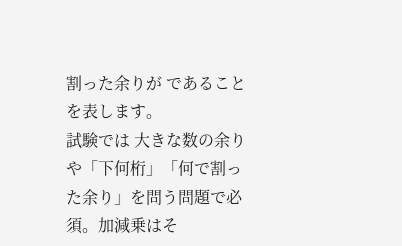割った余りが であることを表します。
試験では 大きな数の余りや「下何桁」「何で割った余り」を問う問題で必須。加減乗はそ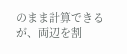のまま計算できるが、両辺を割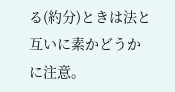る(約分)ときは法と互いに素かどうかに注意。